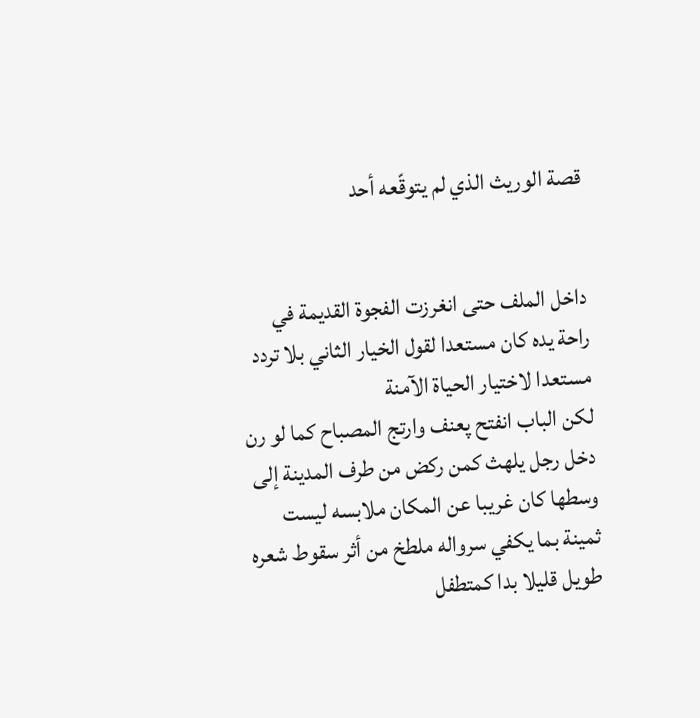قصة الوريث الذي لم يتوقّعه أحد


داخل الملف حتى انغرزت الفجوة القديمة في راحة يده كان مستعدا لقول الخيار الثاني بلا تردد مستعدا لاختيار الحياة الآمنة
لكن الباب انفتح پعنف وارتج المصباح كما لو رن
دخل رجل يلهث كمن ركض من طرف المدينة إلى وسطها كان غريبا عن المكان ملابسه ليست ثمينة بما يكفي سرواله ملطخ من أثر سقوط شعره طويل قليلا بدا كمتطفل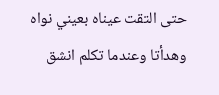حتى التقت عيناه بعيني نواه وهدأتا وعندما تكلم انشق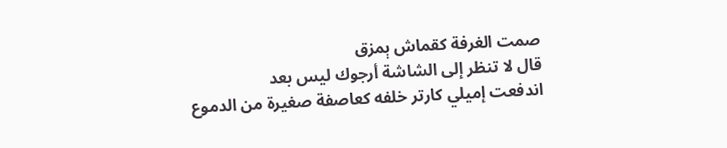صمت الغرفة كقماش ېمزق
قال لا تنظر إلى الشاشة أرجوك ليس بعد
اندفعت إميلي كارتر خلفه كعاصفة صغيرة من الدموع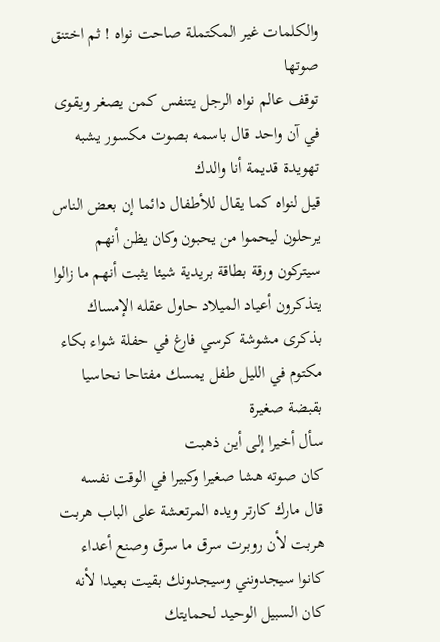والكلمات غير المكتملة صاحت نواه ! ثم اختنق صوتها
توقف عالم نواه الرجل يتنفس كمن يصغر ويقوى في آن واحد قال باسمه بصوت مكسور يشبه تهويدة قديمة أنا والدك
قيل لنواه كما يقال للأطفال دائما إن بعض الناس يرحلون ليحموا من يحبون وكان يظن أنهم سيتركون ورقة بطاقة بريدية شيئا يثبت أنهم ما زالوا يتذكرون أعياد الميلاد حاول عقله الإمساك بذكرى مشوشة كرسي فارغ في حفلة شواء بكاء مكتوم في الليل طفل يمسك مفتاحا نحاسيا بقبضة صغيرة
سأل أخيرا إلى أين ذهبت
كان صوته هشا صغيرا وكبيرا في الوقت نفسه
قال مارك كارتر ويده المرتعشة على الباب هربت هربت لأن روبرت سرق ما سرق وصنع أعداء كانوا سيجدونني وسيجدونك بقيت بعيدا لأنه كان السبيل الوحيد لحمايتك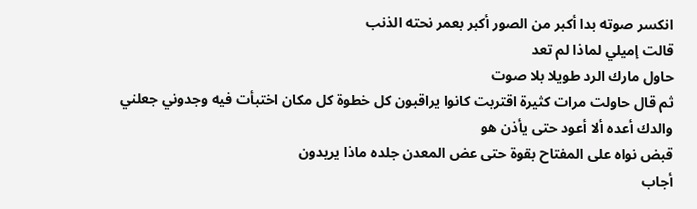انكسر صوته بدا أكبر من الصور أكبر بعمر نحته الذنب
قالت إميلي لماذا لم تعد
حاول مارك الرد طويلا بلا صوت
ثم قال حاولت مرات كثيرة اقتربت كانوا يراقبون كل خطوة كل مكان اختبأت فيه وجدوني جعلني والدك أعده ألا أعود حتى يأذن هو
قبض نواه على المفتاح بقوة حتى عض المعدن جلده ماذا يريدون
أجاب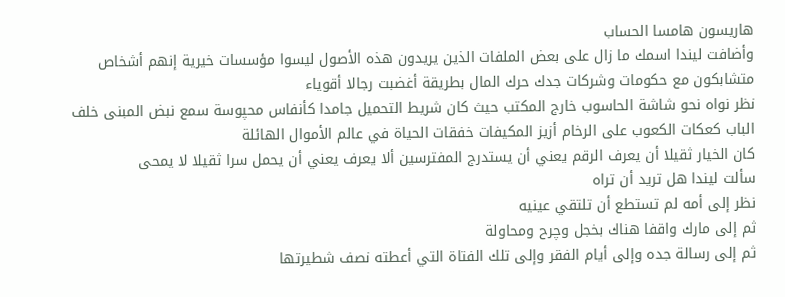هاريسون هامسا الحساب
وأضافت ليندا اسمك ما زال على بعض الملفات الذين يريدون هذه الأصول ليسوا مؤسسات خيرية إنهم أشخاص متشابكون مع حكومات وشركات جدك حرك المال بطريقة أغضبت رجالا أقوياء
نظر نواه نحو شاشة الحاسوب خارج المكتب حيث كان شريط التحميل جامدا كأنفاس محپوسة سمع نبض المبنى خلف الباب كعكات الكعوب على الرخام أزيز المكيفات خفقات الحياة في عالم الأموال الهائلة
كان الخيار ثقيلا أن يعرف الرقم يعني أن يستدرج المفترسين ألا يعرف يعني أن يحمل سرا ثقيلا لا يمحى
سألت ليندا هل تريد أن تراه
نظر إلى أمه لم تستطع أن تلتقي عينيه
ثم إلى مارك واقفا هناك بخجل وچرح ومحاولة
ثم إلى رسالة جده وإلى أيام الفقر وإلى تلك الفتاة التي أعطته نصف شطيرتها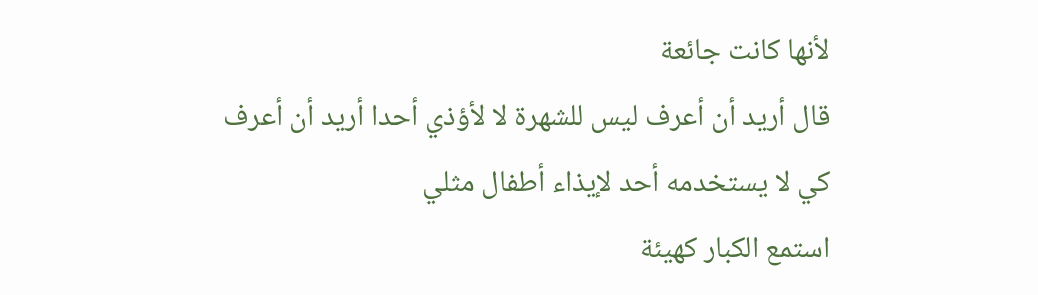لأنها كانت جائعة
قال أريد أن أعرف ليس للشهرة لا لأؤذي أحدا أريد أن أعرف
كي لا يستخدمه أحد لإيذاء أطفال مثلي
استمع الكبار كهيئة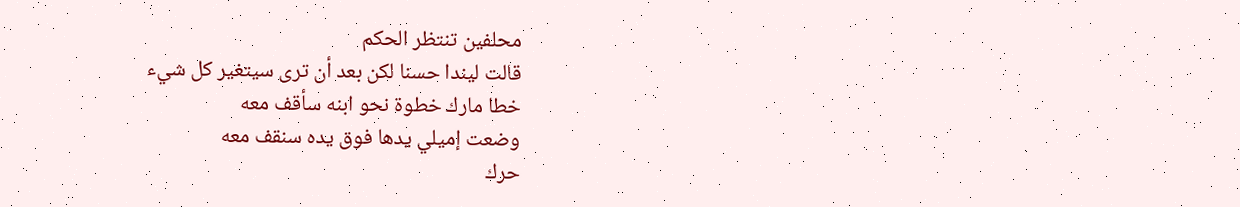محلفين تنتظر الحكم
قالت ليندا حسنا لكن بعد أن ترى سيتغير كل شيء
خطا مارك خطوة نحو ابنه سأقف معه
وضعت إميلي يدها فوق يده سنقف معه
حرك